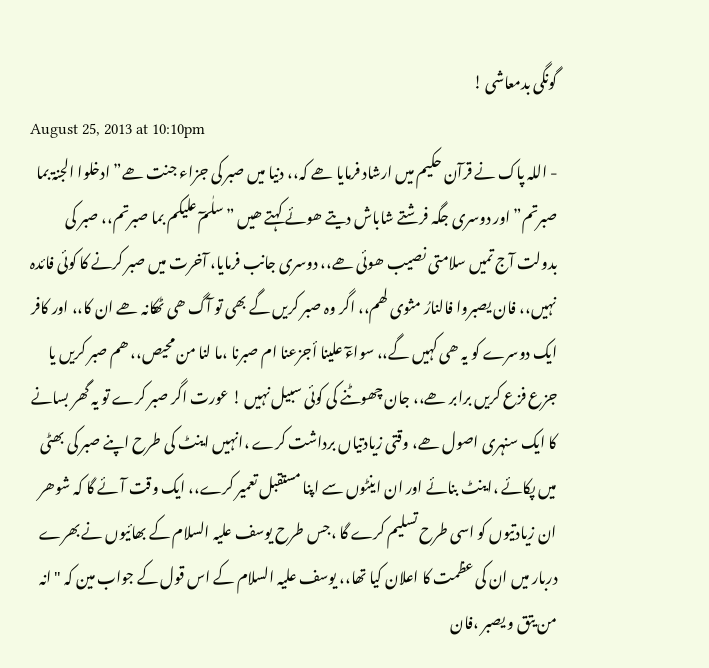گونگی بدمعاشی !
August 25, 2013 at 10:10pm
- اللہ پاک نے قرآن حکیم میں ارشاد فرمایا ھے کہ،، دنیا میں صبر کی جزاء جنت ھے” ادخلوا الجنۃ بما صبرتم” اور دوسری جگہ فرشتے شاباش دیتے ھوئے کہتے ھیں ” سلٰمٓ علیکم بما صبرتم،، صبر کی بدولت آج تمیں سلامتی نصیب ھوئی ھے،، دوسری جانب فرمایا، آخرت میں صبر کرنے کا کوئی فائدہ نہیں،، فان یصبروا فالنارُ مثوی لھم،، اگر وہ صبر کریں گے بھی تو آگ ھی ٹھکانہ ھے ان کا،، اور کافر ایک دوسرے کو یہ ھی کہیں گے،، سواءٓ علینا أجزعنا ام صبرنا ،ما لنا من محیص،، ھم صبر کریں یا جزع فزع کریں برابر ھے،، جان چھوٹنے کی کوئی سبیل نہیں ! عورت اگر صبر کرے تو یہ گھر بسانے کا ایک سنہری اصول ھے، وقتی زیادتیاں برداشت کرے ،انہیں اینٹ کی طرح اپنے صبر کی بھٹی میں پکائے ،اینٹ بنائے اور ان اینٹوں سے اپنا مستقبل تعمیر کرے،، ایک وقت آئے گا کہ شوھر ان زیادتیوں کو اسی طرح تسلیم کرے گا ،جس طرح یوسف علیہ السلام کے بھائیوں نے بھرے دربار میں ان کی عظمت کا اعلان کیا تھا،، یوسف علیہ السلام کے اس قول کے جواب مین کہ "انہ من یتق و یصبر ،فان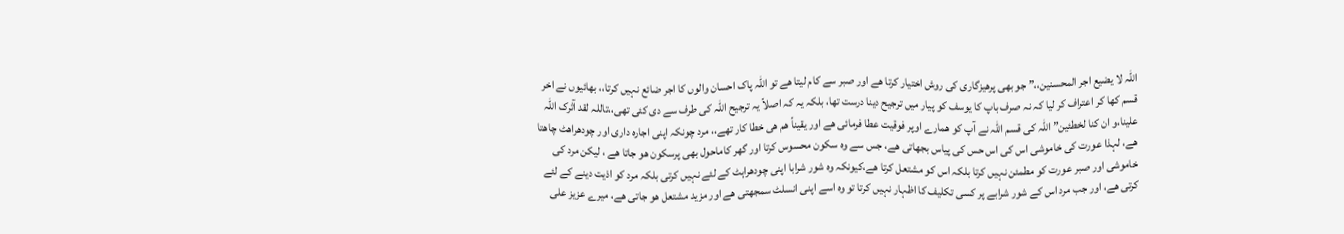اللہ لا یضیع اجر المحسنین،،” جو بھی پرھیزگاری کی روش اختیار کرتا ھے اور صبر سے کام لیتا ھے تو اللہ پاک احسان والوں کا اجر ضائع نہیں کرتا،، بھائیوں نے اخر قسم کھا کر اعتراف کر لیا کہ نہ صرف باپ کا یوسف کو پیار میں ترجیح دینا درست تھا، بلکہ یہ کہ اصلاً یہ ترجیح اللہ کی طرف سے دی کئی تھی،،تاللہ لقد آثرک اللہ علینا،و ان کنا لخطئین” اللہ کی قسم اللہ نے آپ کو ھمارے اوپر فوقیت عطا فرمائی ھے اور یقیناً ھم ھی خطا کار تھے،، مرد چونکہ اپنی اجارہ داری اور چودھراھٹ چاھتا ھے، لہذا عورت کی خاموشی اس کی اس حس کی پیاس بجھاتی ھے، جس سے وہ سکون محسوس کرتا اور گھر کاماحول بھی پرسکون ھو جاتا ھے ، لیکن مرد کی خاموشی اور صبر عورت کو مطمئن نہیں کرتا بلکہ اس کو مشتعل کرتا ھے،کیونکہ وہ شور شرابا اپنی چودھراہٹ کے لئے نہیں کرتی بلکہ مرد کو اذیت دینے کے لئے کرتی ھے، اور جب مرد اس کے شور شرابے پر کسی تکلیف کا اظہار نہیں کرتا تو وہ اسے اپنی انسلٹ سمجھتی ھے اور مزید مشتعل ھو جاتی ھے، میرے عزیز علی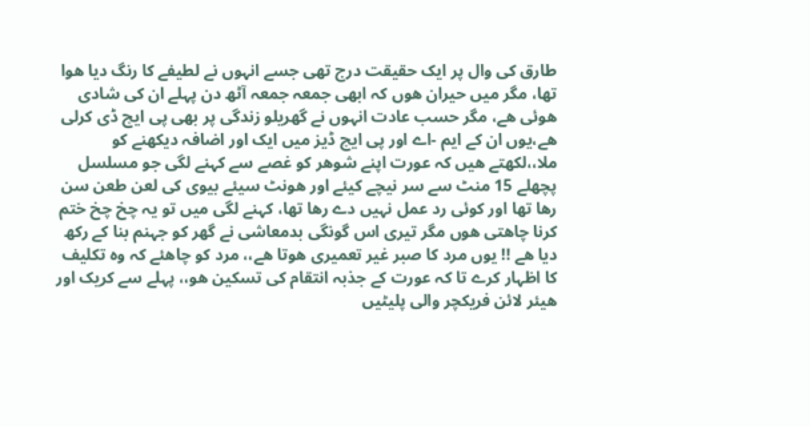طارق کی وال پر ایک حقیقت درج تھی جسے انہوں نے لطیفے کا رنگ دیا ھوا تھا، مگر میں حیران ھوں کہ ابھی جمعہ جمعہ آٹھ دن پہلے ان کی شادی ھوئی ھے، مگر حسب عادت انہوں نے گھریلو زندگی پر بھی پی ایچ ڈی کرلی ھے،یوں ان کے ایم -اے اور پی ایچ ڈیز میں ایک اور اضافہ دیکھنے کو ملا،،لکھتے ھیں کہ عورت اپنے شوھر کو غصے سے کہنے لگی جو مسلسل پچھلے 15 منٹ سے سر نیچے کیئے اور ھونٹ سیئے بیوی کی لعن طعن سن رھا تھا اور کوئی رد عمل نہیں دے رھا تھا، کہنے لگی میں تو یہ چخ چخ ختم کرنا چاھتی ھوں مگر تیری اس گونگی بدمعاشی نے گھر کو جہنم بنا کے رکھ دیا ھے !! یوں مرد کا صبر غیر تعمیری ھوتا ھے،، مرد کو چاھئے کہ وہ تکلیف کا اظہار کرے تا کہ عورت کے جذبہ انتقام کی تسکین ھو،، پہلے سے کریک اور ھیئر لائن فریکچر والی پلیٹیں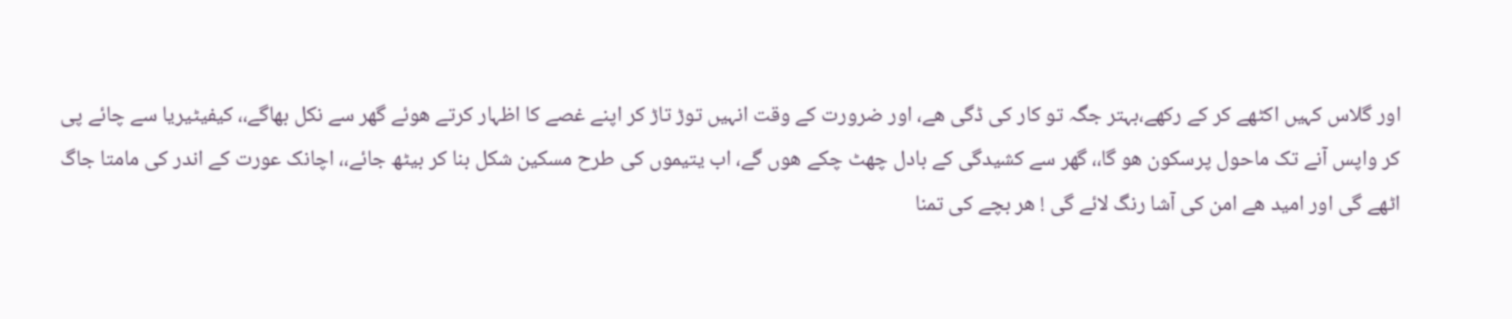اور گلاس کہیں اکٹھے کر کے رکھے،بہتر جگہ تو کار کی ڈگی ھے، اور ضرورت کے وقت انہیں توڑ تاڑ کر اپنے غصے کا اظہار کرتے ھوئے گھر سے نکل بھاگے،، کیفیٹیریا سے چائے پی کر واپس آنے تک ماحول پرسکون ھو گا،، گھر سے کشیدگی کے بادل چھٹ چکے ھوں گے، اب یتیموں کی طرح مسکین شکل بنا کر بیٹھ جائے،، اچانک عورت کے اندر کی مامتا جاگ اٹھے گی اور امید ھے امن کی آشا رنگ لائے گی ! ھر بچے کی تمنا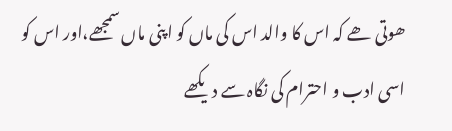ھوتی ھے کہ اس کا والد اس کی ماں کو اپنی ماں سمجھے،اور اس کو اسی ادب و احترام کی نگاہ سے دیکھے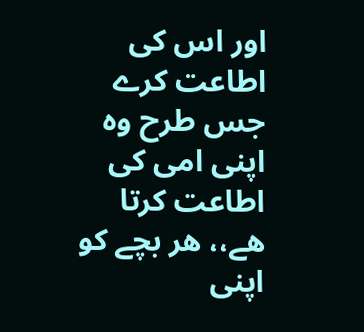اور اس کی اطاعت کرے جس طرح وہ اپنی امی کی اطاعت کرتا ھے،، ھر بچے کو اپنی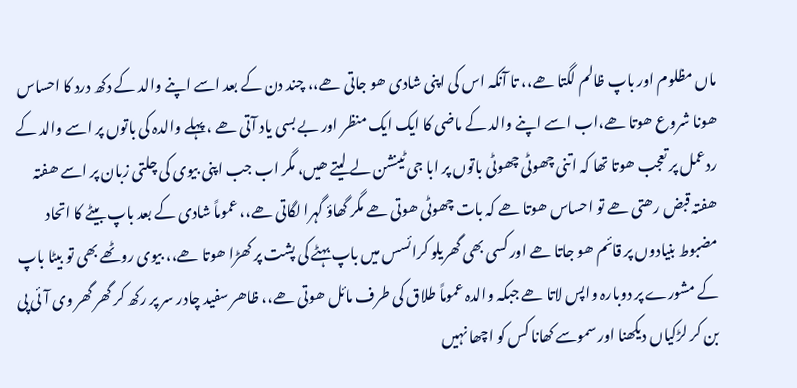ماں مظلوم اور باپ ظالم لگتا ھے،، تا آنکہ اس کی اپنی شادی ھو جاتی ھے،، چند دن کے بعد اسے اپنے والد کے دکھ درد کا احساس ھونا شروع ھوتا ھے،اب اسے اپنے والد کے ماضی کا ایک ایک منظر اور بے بسی یاد آتی ھے ، پہلے والدہ کی باتوں پر اسے والد کے ردعمل پر تعجب ھوتا تھا کہ اتنی چھوٹی چھوٹی باتوں پر ابا جی ٹینشن لے لیتے ھیں، مگر اب جب اپنی بیوی کی چلتی زبان پر اسے ھفتہ ھفتہ قبض رھتی ھے تو احساس ھوتا ھے کہ بات چھوٹی ھوتی ھے مگر گھاؤ گہرا لگاتی ھے،، عموماً شادی کے بعد باپ بیٹے کا اتحاد مضبوط بنیادوں پر قائم ھو جاتا ھے اور کسی بھی گھریلو کرائسس میں باپ بہٹے کی پشت پر کھڑا ھوتا ھے،، بیوی روٹھے بھی تو بیٹا باپ کے مشورے پر دوبارہ واپس لاتا ھے جبکہ والدہ عموماً طلاق کی طرف مائل ھوتی ھے،، ظاھر سفید چادر سر پر رکھ کر گھر گھر وی آئی پی بن کر لڑکیاں دیکھنا اور سموسے کھانا کس کو اچھا نہیں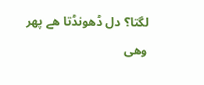لگتا؟ دل ڈھونڈتا ھے پھر وھی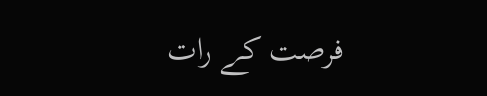فرصت کے رات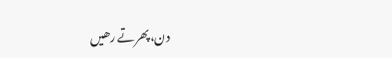دن،پھرتے رھیں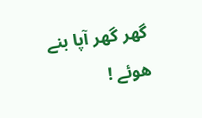گھر گھر آپا بنے ھوئے !